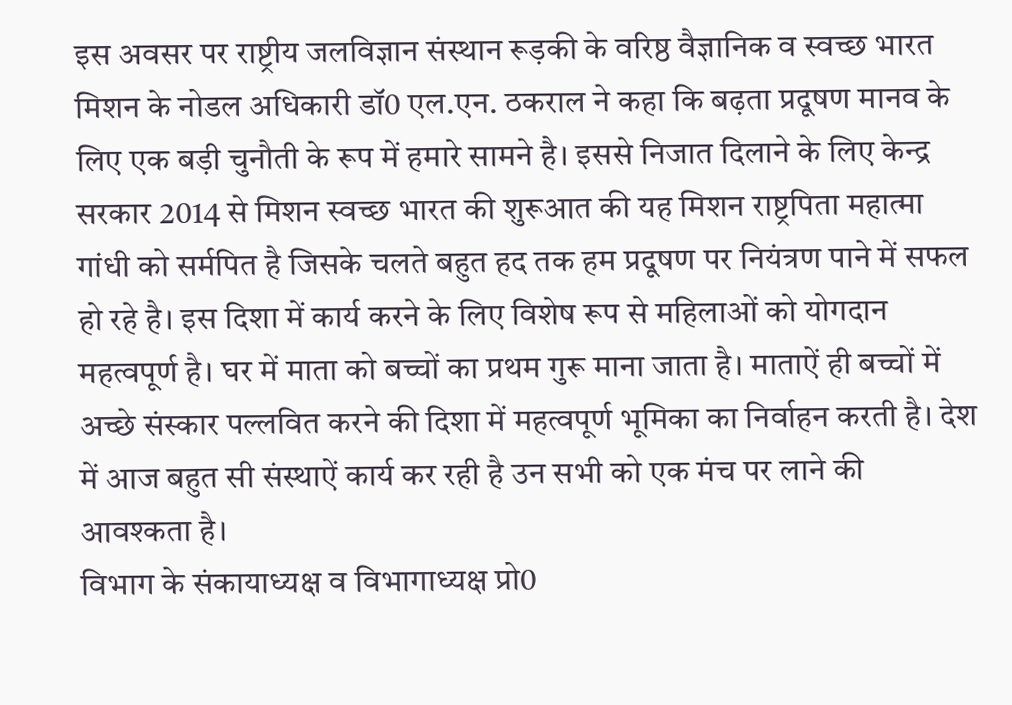इस अवसर पर राष्ट्रीय जलविज्ञान संस्थान रूड़की के वरिष्ठ वैज्ञानिक व स्वच्छ भारत मिशन के नोडल अधिकारी डॉ0 एल.एन. ठकराल ने कहा कि बढ़ता प्रदूषण मानव के लिए एक बड़ी चुनौती के रूप में हमारे सामने है। इससे निजात दिलाने के लिए केन्द्र सरकार 2014 से मिशन स्वच्छ भारत की शुरूआत की यह मिशन राष्ट्रपिता महात्मा गांधी को सर्मपित है जिसके चलते बहुत हद तक हम प्रदूषण पर नियंत्रण पाने में सफल हो रहे है। इस दिशा में कार्य करने के लिए विशेष रूप से महिलाओं को योगदान महत्वपूर्ण है। घर में माता को बच्चों का प्रथम गुरू माना जाता है। माताऐं ही बच्चों में अच्छे संस्कार पल्लवित करने की दिशा में महत्वपूर्ण भूमिका का निर्वाहन करती है। देश में आज बहुत सी संस्थाऐं कार्य कर रही है उन सभी को एक मंच पर लाने की आवश्कता है।
विभाग के संकायाध्यक्ष व विभागाध्यक्ष प्रो0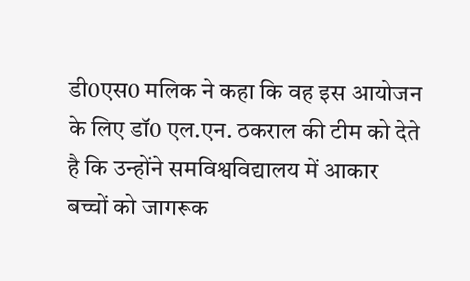डी0एस0 मलिक ने कहा कि वह इस आयोजन के लिए डॉ0 एल.एन. ठकराल की टीम को देते है कि उन्होंने समविश्वविद्यालय में आकार बच्चों को जागरूक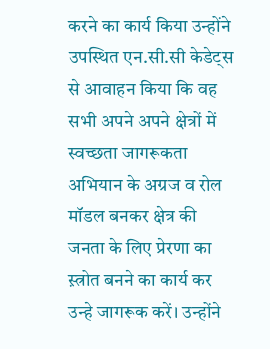करने का कार्य किया उन्होंने उपस्थित एन.सी.सी केडेट्स से आवाहन किया कि वह सभी अपने अपने क्षेत्रों में स्वच्छता जागरूकता अभियान के अग्रज व रोल मॉडल बनकर क्षेत्र की जनता के लिए प्रेरणा का स़्त्रोत बनने का कार्य कर उन्हे जागरूक करें। उन्होंने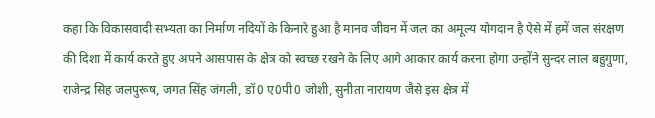कहा कि विकासवादी सभ्यता का निर्माण नदियों के किनारे हुआ है मानव जीवन में जल का अमूल्य योगदान है ऐसे में हमें जल संरक्षण की दिशा में कार्य करते हुए अपने आसपास के क्षेत्र को स्वच्छ रखने के लिए आगे आकार कार्य करना होगा उन्होंने सुन्दर लाल बहुगुणा, राजेन्द्र सिह जलपुरूष, जगत सिंह जंगली, डॉ0 ए0पी0 जोशी, सुनीता नारायण जैसे इस क्षेत्र में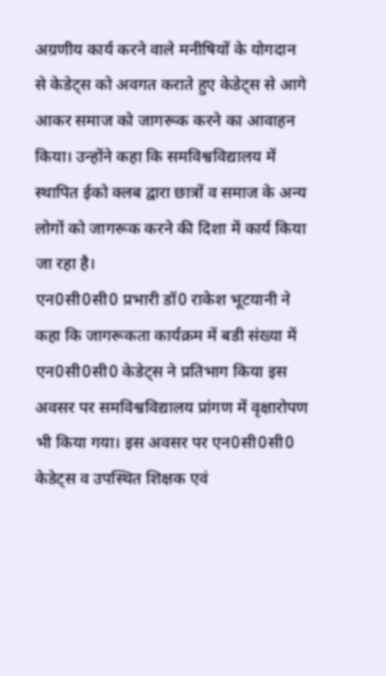अग्रणीय कार्य करने वाले मनीषियों के योगदान से केडेट्स को अवगत कराते हुए केडेट्स से आगे आकर समाज को जागरूक करने का आवाहन किया। उन्होंने कहा कि समविश्वविद्यालय में स्थापित ईको क्लब द्वारा छात्रों व समाज के अन्य लोगों को जागरूक करने की दिशा में कार्य किया जा रहा है।
एन0सी0सी0 प्रभारी डॉ0 राकेश भूटयानी ने कहा कि जागरूकता कार्यक्रम में बडी संख्या में एन0सी0सी0 केडेट्स ने प्रतिभाग किया इस अवसर पर समविश्वविद्यालय प्रांगण में वृक्षारोपण भी किया गया। इस अवसर पर एन0सी0सी0 केडेट्स व उपस्थित शिक्षक एवं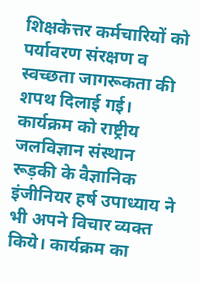शिक्षकेत्तर कर्मचारियों को पर्यावरण संरक्षण व स्वच्छता जागरूकता की शपथ दिलाई गई। कार्यक्रम को राष्ट्रीय जलविज्ञान संस्थान रूड़की के वैज्ञानिक इंजीनियर हर्ष उपाध्याय ने भी अपने विचार व्यक्त किये। कार्यक्रम का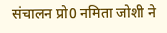संचालन प्रो0 नमिता जोशी ने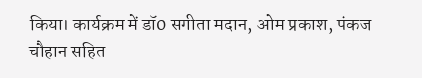किया। कार्यक्रम में डॉ0 सगीता मदान, ओम प्रकाश, पंकज चौहान सहित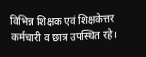विभिन्न शिक्षक एवं शिक्षकेत्तर कर्मचारी व छात्र उपस्थित रहे।